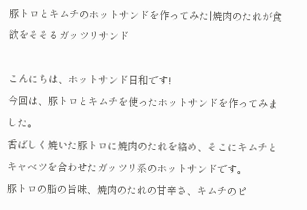豚トロとキムチのホットサンドを作ってみた|焼肉のたれが食欲をそそるガッツリサンド

こんにちは、ホットサンド日和です!
今回は、豚トロとキムチを使ったホットサンドを作ってみました。
香ばしく焼いた豚トロに焼肉のたれを絡め、そこにキムチとキャベツを合わせたガッツリ系のホットサンドです。
豚トロの脂の旨味、焼肉のたれの甘辛さ、キムチのピ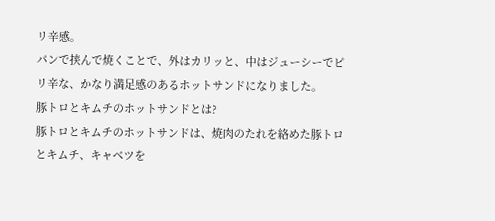リ辛感。
パンで挟んで焼くことで、外はカリッと、中はジューシーでピリ辛な、かなり満足感のあるホットサンドになりました。
豚トロとキムチのホットサンドとは?
豚トロとキムチのホットサンドは、焼肉のたれを絡めた豚トロとキムチ、キャベツを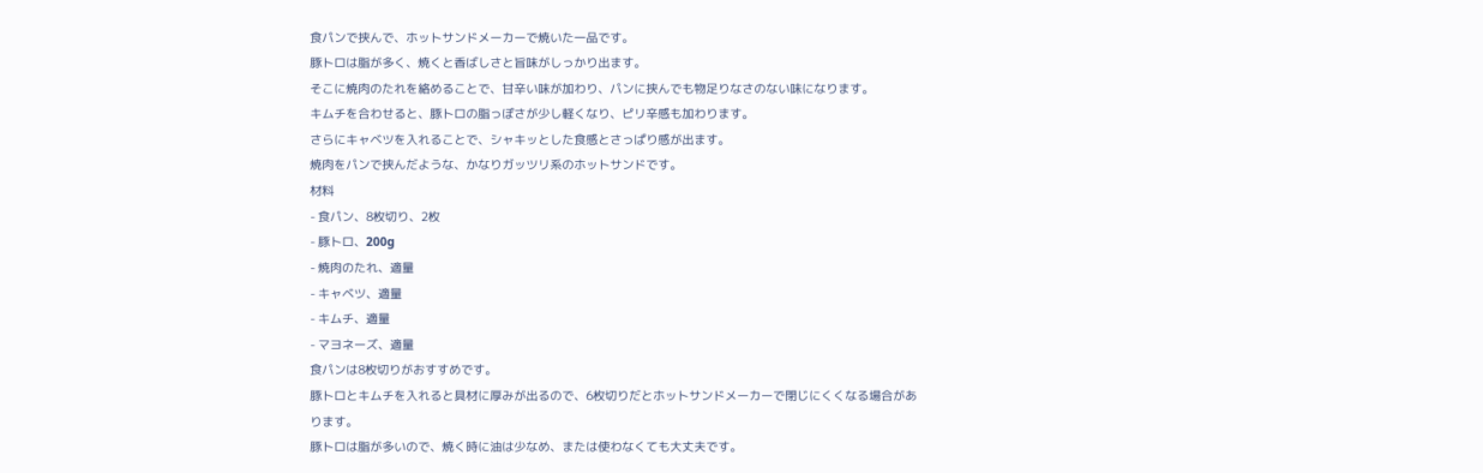食パンで挟んで、ホットサンドメーカーで焼いた一品です。
豚トロは脂が多く、焼くと香ばしさと旨味がしっかり出ます。
そこに焼肉のたれを絡めることで、甘辛い味が加わり、パンに挟んでも物足りなさのない味になります。
キムチを合わせると、豚トロの脂っぽさが少し軽くなり、ピリ辛感も加わります。
さらにキャベツを入れることで、シャキッとした食感とさっぱり感が出ます。
焼肉をパンで挟んだような、かなりガッツリ系のホットサンドです。
材料
- 食パン、8枚切り、2枚
- 豚トロ、200g
- 焼肉のたれ、適量
- キャベツ、適量
- キムチ、適量
- マヨネーズ、適量
食パンは8枚切りがおすすめです。
豚トロとキムチを入れると具材に厚みが出るので、6枚切りだとホットサンドメーカーで閉じにくくなる場合があります。
豚トロは脂が多いので、焼く時に油は少なめ、または使わなくても大丈夫です。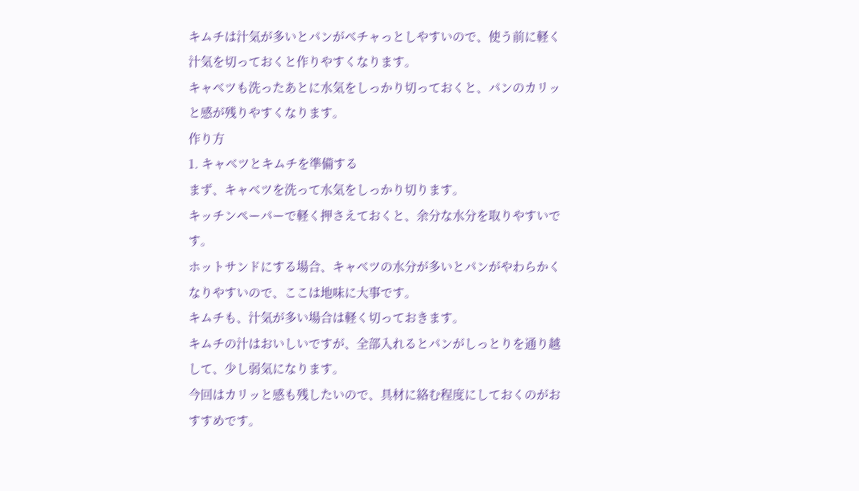キムチは汁気が多いとパンがベチャっとしやすいので、使う前に軽く汁気を切っておくと作りやすくなります。
キャベツも洗ったあとに水気をしっかり切っておくと、パンのカリッと感が残りやすくなります。
作り方
1. キャベツとキムチを準備する
まず、キャベツを洗って水気をしっかり切ります。
キッチンペーパーで軽く押さえておくと、余分な水分を取りやすいです。
ホットサンドにする場合、キャベツの水分が多いとパンがやわらかくなりやすいので、ここは地味に大事です。
キムチも、汁気が多い場合は軽く切っておきます。
キムチの汁はおいしいですが、全部入れるとパンがしっとりを通り越して、少し弱気になります。
今回はカリッと感も残したいので、具材に絡む程度にしておくのがおすすめです。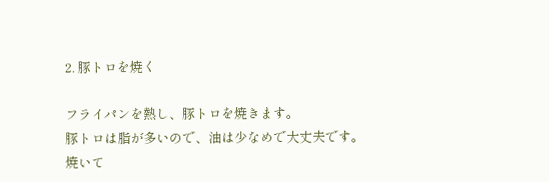2. 豚トロを焼く

フライパンを熱し、豚トロを焼きます。
豚トロは脂が多いので、油は少なめで大丈夫です。
焼いて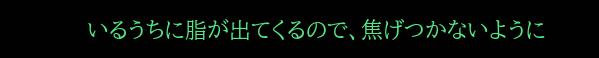いるうちに脂が出てくるので、焦げつかないように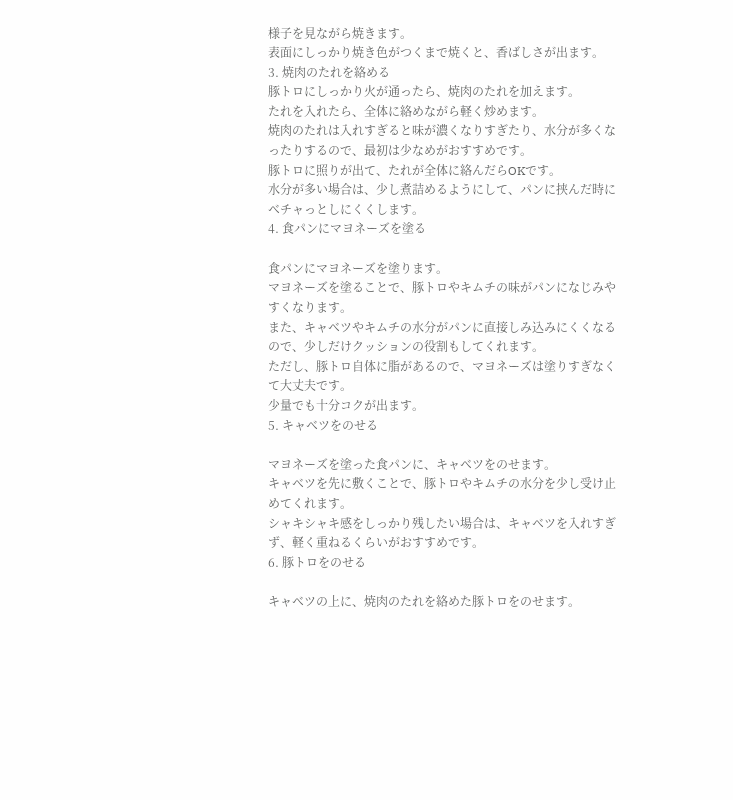様子を見ながら焼きます。
表面にしっかり焼き色がつくまで焼くと、香ばしさが出ます。
3. 焼肉のたれを絡める
豚トロにしっかり火が通ったら、焼肉のたれを加えます。
たれを入れたら、全体に絡めながら軽く炒めます。
焼肉のたれは入れすぎると味が濃くなりすぎたり、水分が多くなったりするので、最初は少なめがおすすめです。
豚トロに照りが出て、たれが全体に絡んだらOKです。
水分が多い場合は、少し煮詰めるようにして、パンに挟んだ時にベチャっとしにくくします。
4. 食パンにマヨネーズを塗る

食パンにマヨネーズを塗ります。
マヨネーズを塗ることで、豚トロやキムチの味がパンになじみやすくなります。
また、キャベツやキムチの水分がパンに直接しみ込みにくくなるので、少しだけクッションの役割もしてくれます。
ただし、豚トロ自体に脂があるので、マヨネーズは塗りすぎなくて大丈夫です。
少量でも十分コクが出ます。
5. キャベツをのせる

マヨネーズを塗った食パンに、キャベツをのせます。
キャベツを先に敷くことで、豚トロやキムチの水分を少し受け止めてくれます。
シャキシャキ感をしっかり残したい場合は、キャベツを入れすぎず、軽く重ねるくらいがおすすめです。
6. 豚トロをのせる

キャベツの上に、焼肉のたれを絡めた豚トロをのせます。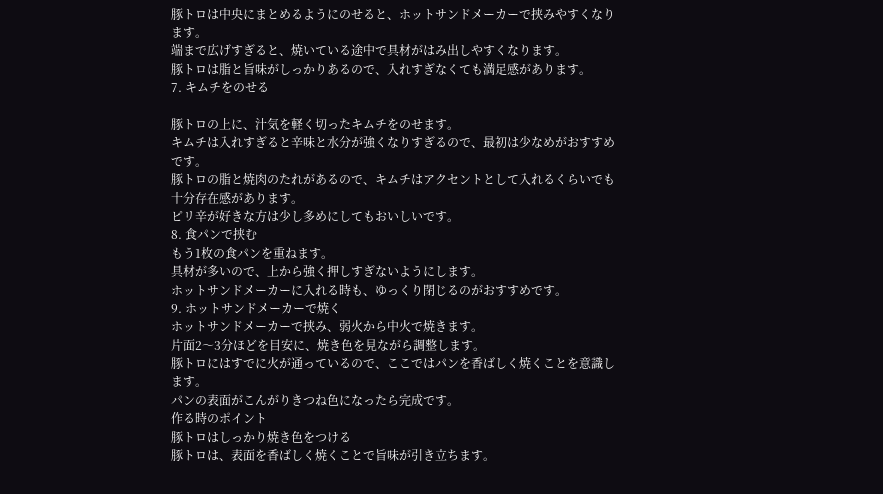豚トロは中央にまとめるようにのせると、ホットサンドメーカーで挟みやすくなります。
端まで広げすぎると、焼いている途中で具材がはみ出しやすくなります。
豚トロは脂と旨味がしっかりあるので、入れすぎなくても満足感があります。
7. キムチをのせる

豚トロの上に、汁気を軽く切ったキムチをのせます。
キムチは入れすぎると辛味と水分が強くなりすぎるので、最初は少なめがおすすめです。
豚トロの脂と焼肉のたれがあるので、キムチはアクセントとして入れるくらいでも十分存在感があります。
ピリ辛が好きな方は少し多めにしてもおいしいです。
8. 食パンで挟む
もう1枚の食パンを重ねます。
具材が多いので、上から強く押しすぎないようにします。
ホットサンドメーカーに入れる時も、ゆっくり閉じるのがおすすめです。
9. ホットサンドメーカーで焼く
ホットサンドメーカーで挟み、弱火から中火で焼きます。
片面2〜3分ほどを目安に、焼き色を見ながら調整します。
豚トロにはすでに火が通っているので、ここではパンを香ばしく焼くことを意識します。
パンの表面がこんがりきつね色になったら完成です。
作る時のポイント
豚トロはしっかり焼き色をつける
豚トロは、表面を香ばしく焼くことで旨味が引き立ちます。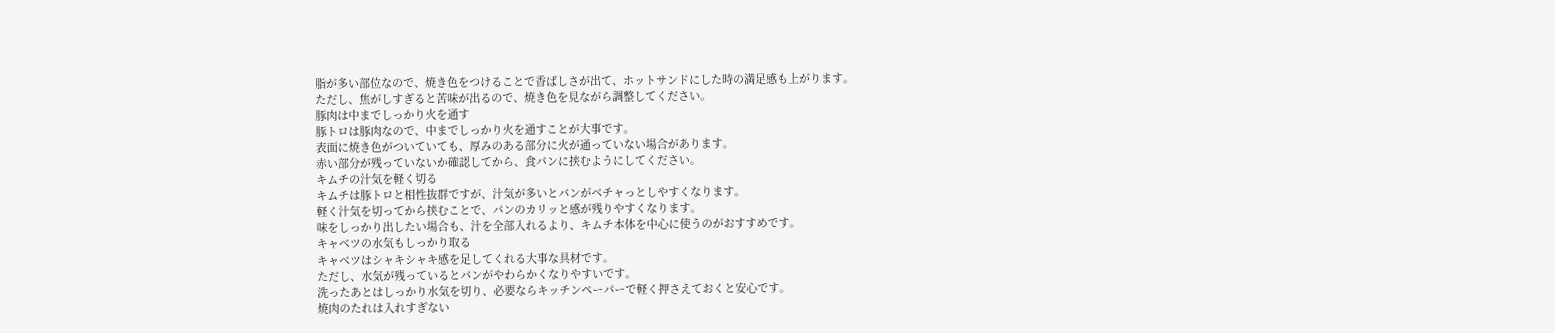脂が多い部位なので、焼き色をつけることで香ばしさが出て、ホットサンドにした時の満足感も上がります。
ただし、焦がしすぎると苦味が出るので、焼き色を見ながら調整してください。
豚肉は中までしっかり火を通す
豚トロは豚肉なので、中までしっかり火を通すことが大事です。
表面に焼き色がついていても、厚みのある部分に火が通っていない場合があります。
赤い部分が残っていないか確認してから、食パンに挟むようにしてください。
キムチの汁気を軽く切る
キムチは豚トロと相性抜群ですが、汁気が多いとパンがベチャっとしやすくなります。
軽く汁気を切ってから挟むことで、パンのカリッと感が残りやすくなります。
味をしっかり出したい場合も、汁を全部入れるより、キムチ本体を中心に使うのがおすすめです。
キャベツの水気もしっかり取る
キャベツはシャキシャキ感を足してくれる大事な具材です。
ただし、水気が残っているとパンがやわらかくなりやすいです。
洗ったあとはしっかり水気を切り、必要ならキッチンペーパーで軽く押さえておくと安心です。
焼肉のたれは入れすぎない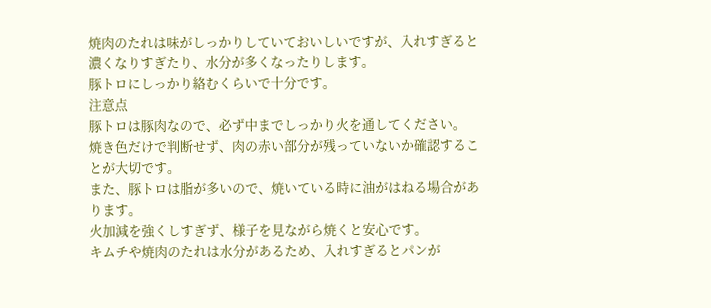焼肉のたれは味がしっかりしていておいしいですが、入れすぎると濃くなりすぎたり、水分が多くなったりします。
豚トロにしっかり絡むくらいで十分です。
注意点
豚トロは豚肉なので、必ず中までしっかり火を通してください。
焼き色だけで判断せず、肉の赤い部分が残っていないか確認することが大切です。
また、豚トロは脂が多いので、焼いている時に油がはねる場合があります。
火加減を強くしすぎず、様子を見ながら焼くと安心です。
キムチや焼肉のたれは水分があるため、入れすぎるとパンが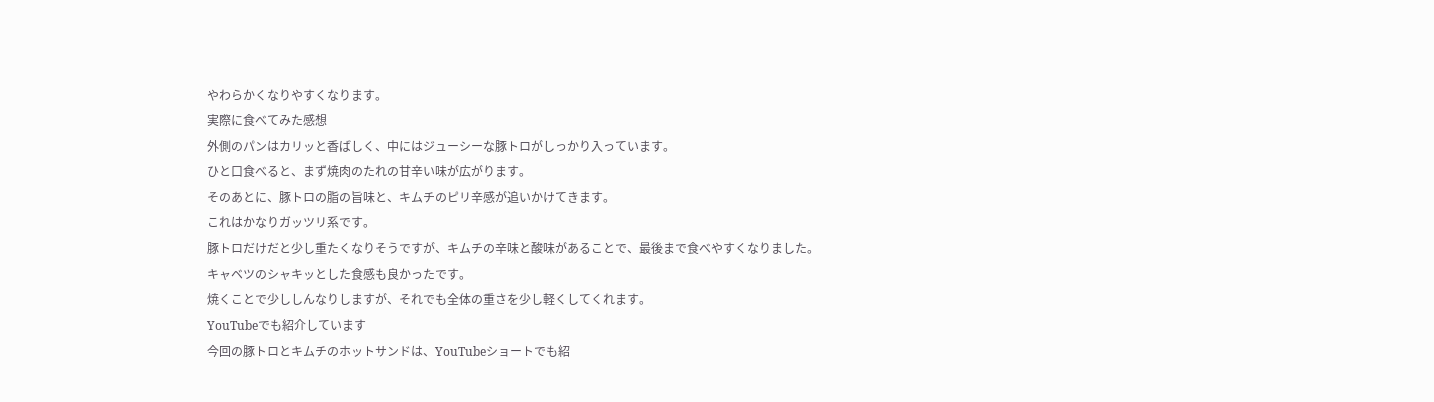やわらかくなりやすくなります。
実際に食べてみた感想
外側のパンはカリッと香ばしく、中にはジューシーな豚トロがしっかり入っています。
ひと口食べると、まず焼肉のたれの甘辛い味が広がります。
そのあとに、豚トロの脂の旨味と、キムチのピリ辛感が追いかけてきます。
これはかなりガッツリ系です。
豚トロだけだと少し重たくなりそうですが、キムチの辛味と酸味があることで、最後まで食べやすくなりました。
キャベツのシャキッとした食感も良かったです。
焼くことで少ししんなりしますが、それでも全体の重さを少し軽くしてくれます。
YouTubeでも紹介しています
今回の豚トロとキムチのホットサンドは、YouTubeショートでも紹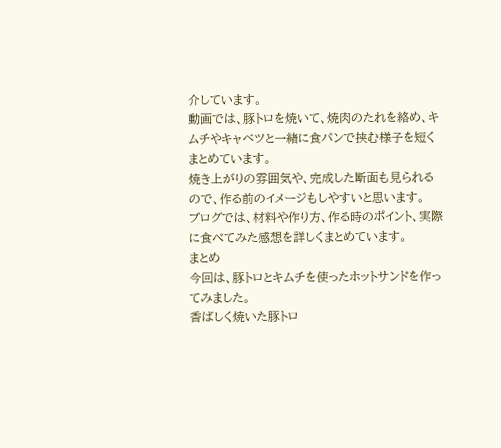介しています。
動画では、豚トロを焼いて、焼肉のたれを絡め、キムチやキャベツと一緒に食パンで挟む様子を短くまとめています。
焼き上がりの雰囲気や、完成した断面も見られるので、作る前のイメージもしやすいと思います。
ブログでは、材料や作り方、作る時のポイント、実際に食べてみた感想を詳しくまとめています。
まとめ
今回は、豚トロとキムチを使ったホットサンドを作ってみました。
香ばしく焼いた豚トロ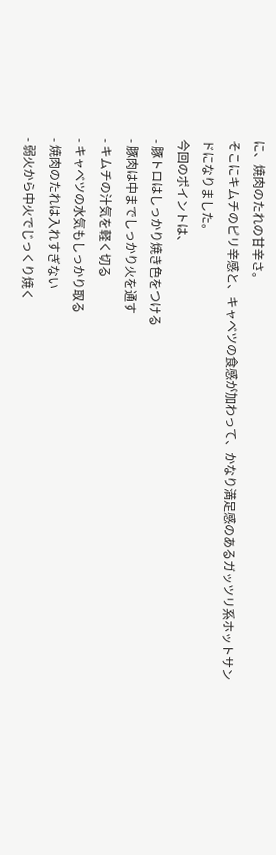に、焼肉のたれの甘辛さ。
そこにキムチのピリ辛感と、キャベツの食感が加わって、かなり満足感のあるガッツリ系ホットサンドになりました。
今回のポイントは、
- 豚トロはしっかり焼き色をつける
- 豚肉は中までしっかり火を通す
- キムチの汁気を軽く切る
- キャベツの水気もしっかり取る
- 焼肉のたれは入れすぎない
- 弱火から中火でじっくり焼く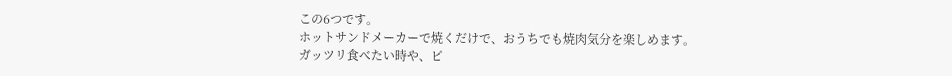この6つです。
ホットサンドメーカーで焼くだけで、おうちでも焼肉気分を楽しめます。
ガッツリ食べたい時や、ピ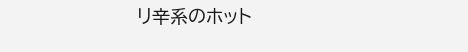リ辛系のホット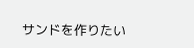サンドを作りたい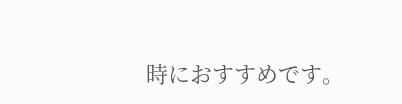時におすすめです。